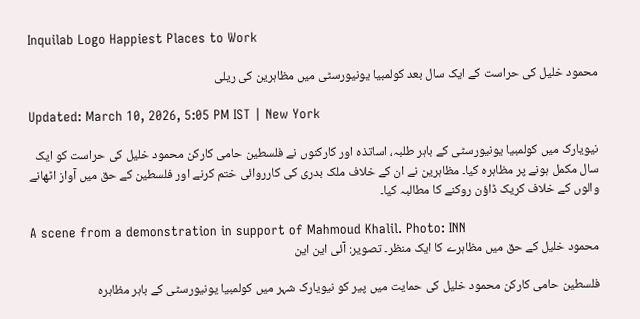Inquilab Logo Happiest Places to Work

محمود خلیل کی حراست کے ایک سال بعد کولمبیا یونیورسٹی میں مظاہرین کی ریلی

Updated: March 10, 2026, 5:05 PM IST | New York

نیویارک میں کولمبیا یونیورسٹی کے باہر طلبہ، اساتذہ اور کارکنوں نے فلسطین حامی کارکن محمود خلیل کی حراست کو ایک سال مکمل ہونے پر مظاہرہ کیا۔ مظاہرین نے ان کے خلاف ملک بدری کی کارروائی ختم کرنے اور فلسطین کے حق میں آواز اٹھانے والوں کے خلاف کریک ڈاؤن روکنے کا مطالبہ کیا۔

A scene from a demonstration in support of Mahmoud Khalil. Photo: INN
محمود خلیل کے حق میں مظاہرے کا ایک منظر۔ تصویر: آئی این این

فلسطین حامی کارکن محمود خلیل کی حمایت میں پیر کو نیویارک شہر میں کولمبیا یونیورسٹی کے باہر مظاہرہ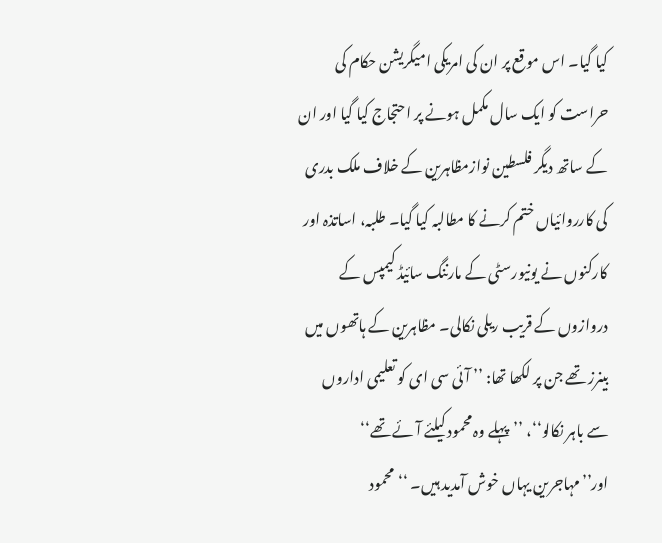کیا گیا۔ اس موقع پر ان کی امریکی امیگریشن حکام کی حراست کو ایک سال مکمل ہونے پر احتجاج کیا گیا اور ان کے ساتھ دیگر فلسطین نوازمظاہرین کے خلاف ملک بدری کی کارروائیاں ختم کرنے کا مطالبہ کیا گیا۔ طلبہ، اساتذہ اور کارکنوں نے یونیورسٹی کے مارننگ سائیڈ کیمپس کے دروازوں کے قریب ریلی نکالی۔ مظاہرین کے ہاتھوں میں بینرز تھے جن پر لکھا تھا: ’’ آئی سی ای کو تعلیمی اداروں سے باہر نکالو‘‘، ’’پہلے وہ محمود کیلئے آئے تھے‘‘ اور’’مہاجرین یہاں خوش آمدید ہیں۔ ‘‘محمود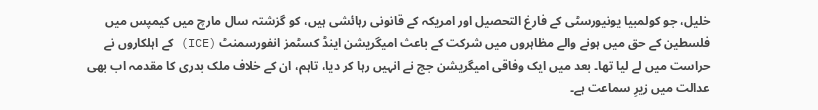خلیل، جو کولمبیا یونیورسٹی کے فارغ التحصیل اور امریکہ کے قانونی رہائشی ہیں، کو گزشتہ سال مارچ میں کیمپس میں فلسطین کے حق میں ہونے والے مظاہروں میں شرکت کے باعث امیگریشن اینڈ کسٹمز انفورسمنٹ (ICE) کے اہلکاروں نے حراست میں لے لیا تھا۔ بعد میں ایک وفاقی امیگریشن جج نے انہیں رہا کر دیا، تاہم، ان کے خلاف ملک بدری کا مقدمہ اب بھی عدالت میں زیرِ سماعت ہے۔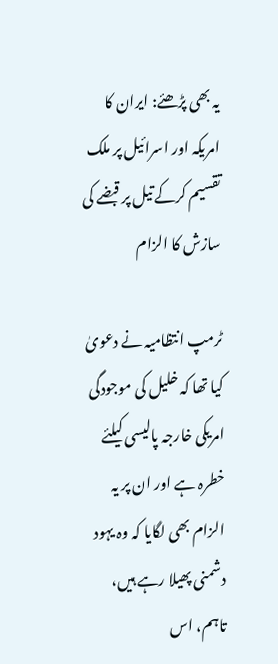یہ بھی پڑھئے: ایران کا امریکہ اور اسرائیل پر ملک تقسیم کرکے تیل پر قبضے کی سازش کا الزام

ٹرمپ انتظامیہ نے دعویٰ کیا تھا کہ خلیل کی موجودگی امریکی خارجہ پالیسی کیلئے خطرہ ہے اور ان پر یہ الزام بھی لگایا کہ وہ یہود دشمنی پھیلا رہے ہیں، تاہم، اس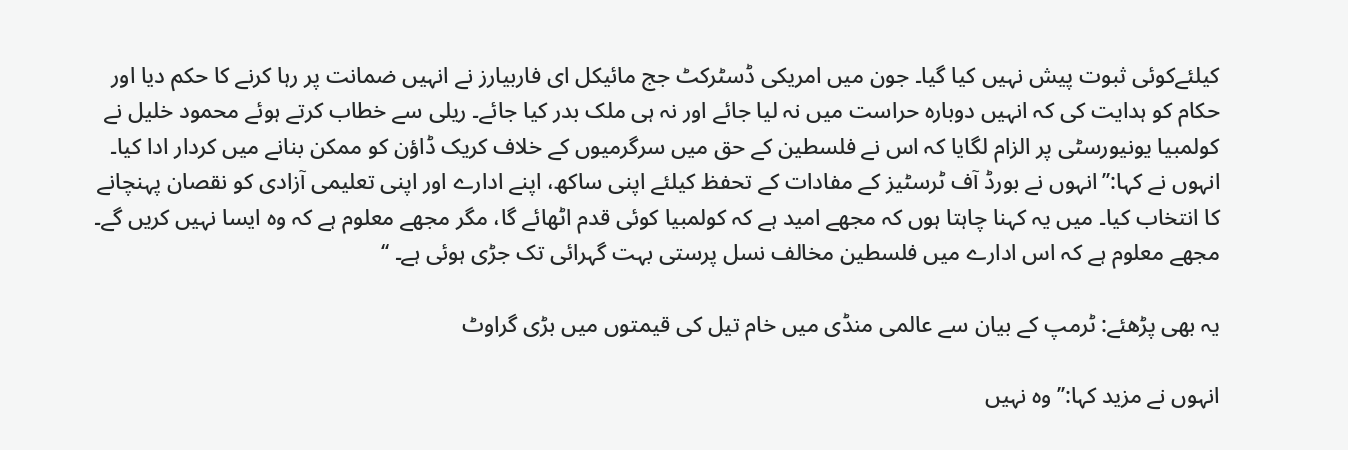کیلئےکوئی ثبوت پیش نہیں کیا گیا۔ جون میں امریکی ڈسٹرکٹ جج مائیکل ای فاربیارز نے انہیں ضمانت پر رہا کرنے کا حکم دیا اور حکام کو ہدایت کی کہ انہیں دوبارہ حراست میں نہ لیا جائے اور نہ ہی ملک بدر کیا جائے۔ ریلی سے خطاب کرتے ہوئے محمود خلیل نے کولمبیا یونیورسٹی پر الزام لگایا کہ اس نے فلسطین کے حق میں سرگرمیوں کے خلاف کریک ڈاؤن کو ممکن بنانے میں کردار ادا کیا۔ انہوں نے کہا:’’انہوں نے بورڈ آف ٹرسٹیز کے مفادات کے تحفظ کیلئے اپنی ساکھ، اپنے ادارے اور اپنی تعلیمی آزادی کو نقصان پہنچانے کا انتخاب کیا۔ میں یہ کہنا چاہتا ہوں کہ مجھے امید ہے کہ کولمبیا کوئی قدم اٹھائے گا، مگر مجھے معلوم ہے کہ وہ ایسا نہیں کریں گے۔ مجھے معلوم ہے کہ اس ادارے میں فلسطین مخالف نسل پرستی بہت گہرائی تک جڑی ہوئی ہے۔ ‘‘

یہ بھی پڑھئے: ٹرمپ کے بیان سے عالمی منڈی میں خام تیل کی قیمتوں میں بڑی گراوٹ

انہوں نے مزید کہا:’’وہ نہیں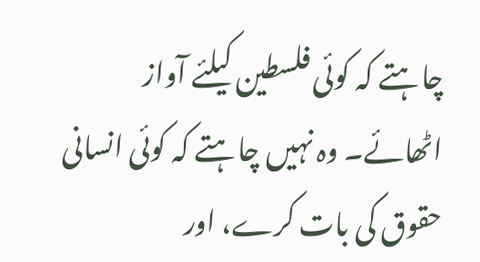چاہتے کہ کوئی فلسطین کیلئے آواز اٹھائے۔ وہ نہیں چاہتے کہ کوئی انسانی حقوق کی بات کرے، اور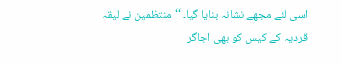اسی لئے مجھے نشانہ بنایا گیا۔ ‘‘منتظمین نے لیقہ قردیہ کے کیس کو بھی اجاگر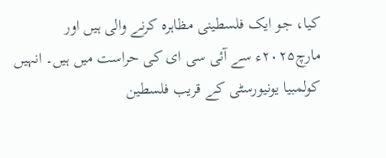کیا، جو ایک فلسطینی مظاہرہ کرنے والی ہیں اور مارچ۲۰۲۵ء سے آئی سی ای کی حراست میں ہیں۔ انہیں کولمبیا یونیورسٹی کے قریب فلسطین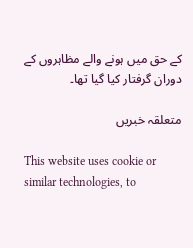کے حق میں ہونے والے مظاہروں کے دوران گرفتار کیا گیا تھا۔

متعلقہ خبریں

This website uses cookie or similar technologies, to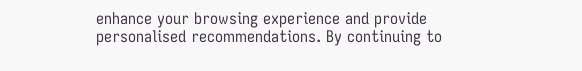enhance your browsing experience and provide personalised recommendations. By continuing to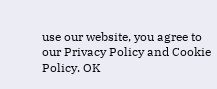use our website, you agree to our Privacy Policy and Cookie Policy. OK